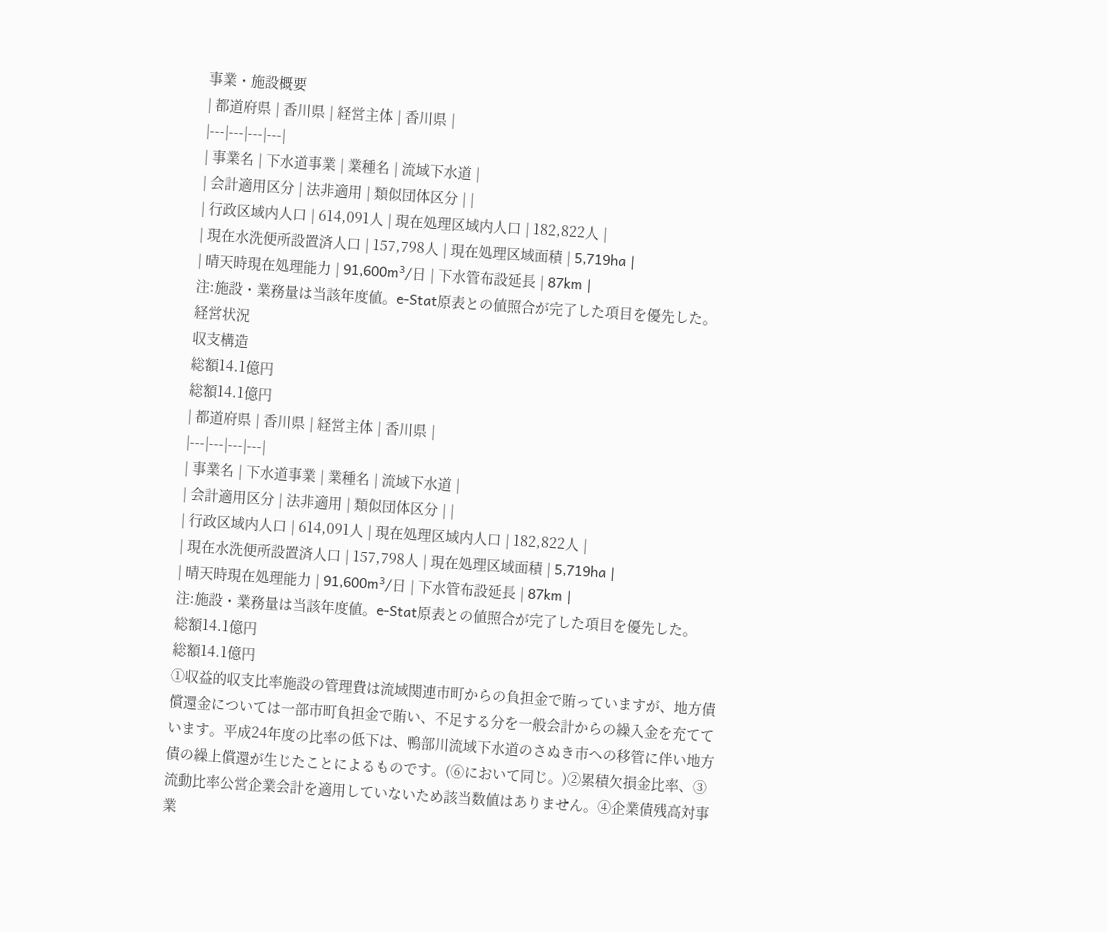事業・施設概要
| 都道府県 | 香川県 | 経営主体 | 香川県 |
|---|---|---|---|
| 事業名 | 下水道事業 | 業種名 | 流域下水道 |
| 会計適用区分 | 法非適用 | 類似団体区分 | |
| 行政区域内人口 | 614,091人 | 現在処理区域内人口 | 182,822人 |
| 現在水洗便所設置済人口 | 157,798人 | 現在処理区域面積 | 5,719ha |
| 晴天時現在処理能力 | 91,600m³/日 | 下水管布設延長 | 87km |
注:施設・業務量は当該年度値。e-Stat原表との値照合が完了した項目を優先した。
経営状況
収支構造
総額14.1億円
総額14.1億円
| 都道府県 | 香川県 | 経営主体 | 香川県 |
|---|---|---|---|
| 事業名 | 下水道事業 | 業種名 | 流域下水道 |
| 会計適用区分 | 法非適用 | 類似団体区分 | |
| 行政区域内人口 | 614,091人 | 現在処理区域内人口 | 182,822人 |
| 現在水洗便所設置済人口 | 157,798人 | 現在処理区域面積 | 5,719ha |
| 晴天時現在処理能力 | 91,600m³/日 | 下水管布設延長 | 87km |
注:施設・業務量は当該年度値。e-Stat原表との値照合が完了した項目を優先した。
総額14.1億円
総額14.1億円
①収益的収支比率施設の管理費は流域関連市町からの負担金で賄っていますが、地方債償還金については一部市町負担金で賄い、不足する分を一般会計からの繰入金を充てています。平成24年度の比率の低下は、鴨部川流域下水道のさぬき市への移管に伴い地方債の繰上償還が生じたことによるものです。(⑥において同じ。)②累積欠損金比率、③流動比率公営企業会計を適用していないため該当数値はありません。④企業債残高対事業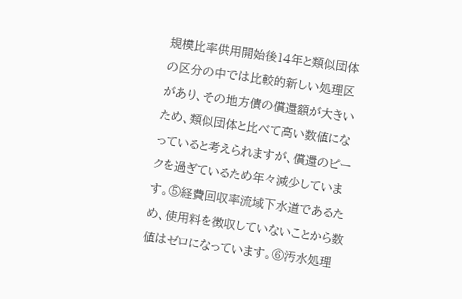規模比率供用開始後14年と類似団体の区分の中では比較的新しい処理区があり、その地方債の償還額が大きいため、類似団体と比べて高い数値になっていると考えられますが、償還のピークを過ぎているため年々減少しています。⑤経費回収率流域下水道であるため、使用料を徴収していないことから数値はゼロになっています。⑥汚水処理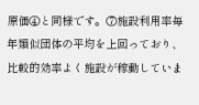原価④と同様です。⑦施設利用率毎年類似団体の平均を上回っており、比較的効率よく施設が稼動していま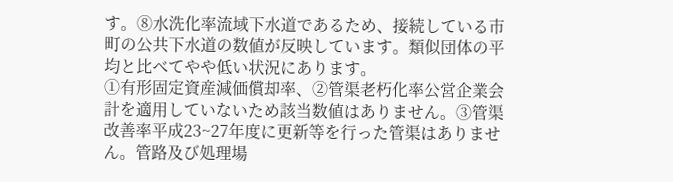す。⑧水洗化率流域下水道であるため、接続している市町の公共下水道の数値が反映しています。類似団体の平均と比べてやや低い状況にあります。
①有形固定資産減価償却率、②管渠老朽化率公営企業会計を適用していないため該当数値はありません。③管渠改善率平成23~27年度に更新等を行った管渠はありません。管路及び処理場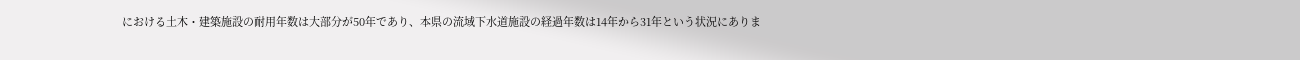における土木・建築施設の耐用年数は大部分が50年であり、本県の流域下水道施設の経過年数は14年から31年という状況にありま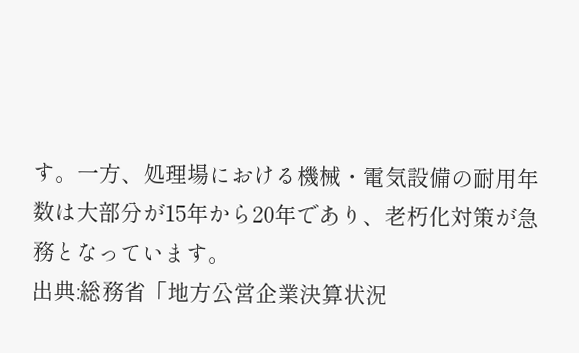す。一方、処理場における機械・電気設備の耐用年数は大部分が15年から20年であり、老朽化対策が急務となっています。
出典:総務省「地方公営企業決算状況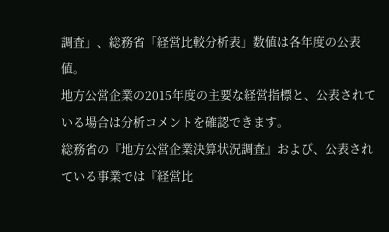調査」、総務省「経営比較分析表」数値は各年度の公表値。
地方公営企業の2015年度の主要な経営指標と、公表されている場合は分析コメントを確認できます。
総務省の『地方公営企業決算状況調査』および、公表されている事業では『経営比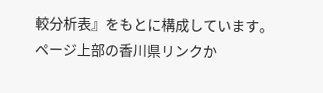較分析表』をもとに構成しています。
ページ上部の香川県リンクか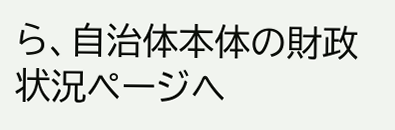ら、自治体本体の財政状況ページへ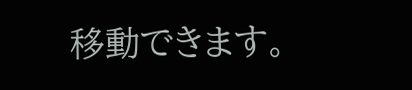移動できます。